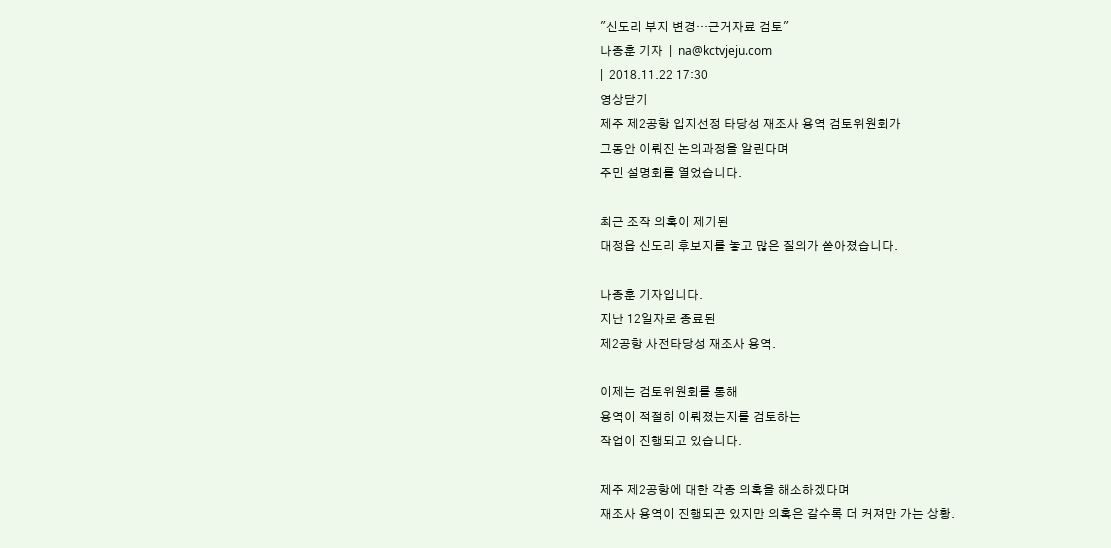"신도리 부지 변경…근거자료 검토"
나종훈 기자  |  na@kctvjeju.com
|  2018.11.22 17:30
영상닫기
제주 제2공항 입지선정 타당성 재조사 용역 검토위원회가
그동안 이뤄진 논의과정을 알린다며
주민 설명회를 열었습니다.

최근 조작 의혹이 제기된
대정읍 신도리 후보지를 놓고 많은 질의가 쏟아졌습니다.

나종훈 기자입니다.
지난 12일자로 종료된
제2공항 사전타당성 재조사 용역.

이제는 검토위원회를 통해
용역이 적절히 이뤄졌는지를 검토하는
작업이 진행되고 있습니다.

제주 제2공항에 대한 각종 의혹을 해소하겠다며
재조사 용역이 진행되곤 있지만 의혹은 갈수록 더 커져만 가는 상황.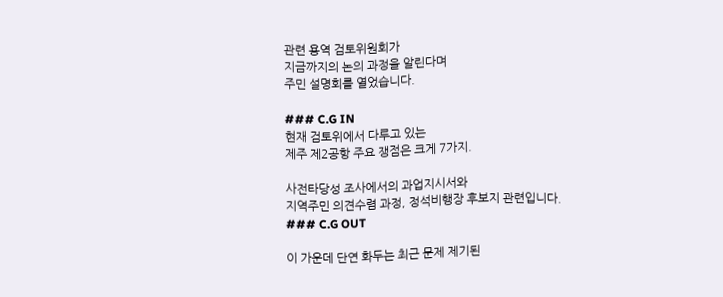관련 용역 검토위원회가
지금까지의 논의 과정을 알린다며
주민 설명회를 열었습니다.

### C.G IN
현재 검토위에서 다루고 있는
제주 제2공항 주요 쟁점은 크게 7가지.

사전타당성 조사에서의 과업지시서와
지역주민 의견수렴 과정, 정석비행장 후보지 관련입니다.
### C.G OUT

이 가운데 단연 화두는 최근 문제 제기된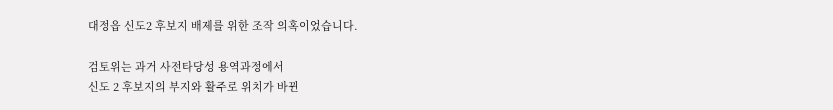대정읍 신도2 후보지 배제를 위한 조작 의혹이었습니다.

검토위는 과거 사전타당성 용역과정에서
신도 2 후보지의 부지와 활주로 위치가 바뀐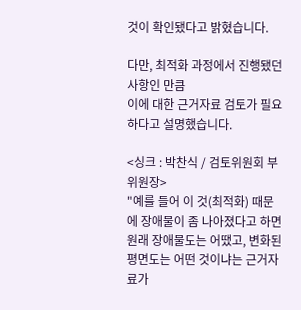것이 확인됐다고 밝혔습니다.

다만, 최적화 과정에서 진행됐던 사항인 만큼
이에 대한 근거자료 검토가 필요하다고 설명했습니다.

<싱크 : 박찬식 / 검토위원회 부위원장>
"예를 들어 이 것(최적화) 때문에 장애물이 좀 나아졌다고 하면 원래 장애물도는 어땠고, 변화된 평면도는 어떤 것이냐는 근거자료가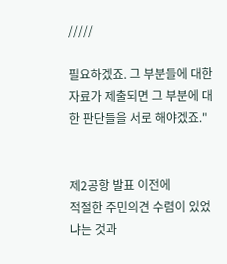/////

필요하겠죠. 그 부분들에 대한 자료가 제출되면 그 부분에 대한 판단들을 서로 해야겠죠."


제2공항 발표 이전에
적절한 주민의견 수렴이 있었냐는 것과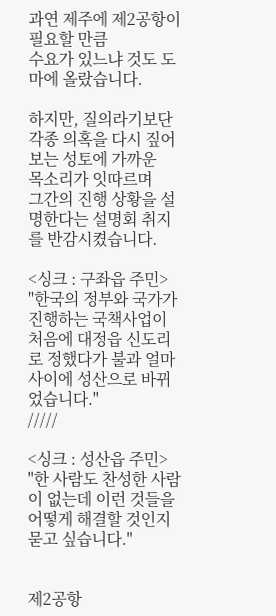과연 제주에 제2공항이 필요할 만큼
수요가 있느냐 것도 도마에 올랐습니다.

하지만, 질의라기보단
각종 의혹을 다시 짚어보는 성토에 가까운
목소리가 잇따르며
그간의 진행 상황을 설명한다는 설명회 취지를 반감시켰습니다.

<싱크 : 구좌읍 주민>
"한국의 정부와 국가가 진행하는 국책사업이 처음에 대정읍 신도리로 정했다가 불과 얼마 사이에 성산으로 바뀌었습니다."
/////

<싱크 : 성산읍 주민>
"한 사람도 찬성한 사람이 없는데 이런 것들을 어떻게 해결할 것인지 묻고 싶습니다."


제2공항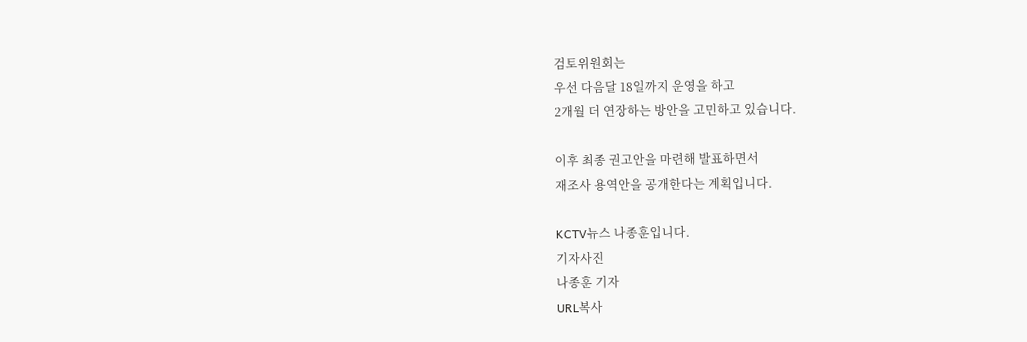검토위원회는
우선 다음달 18일까지 운영을 하고
2개월 더 연장하는 방안을 고민하고 있습니다.

이후 최종 권고안을 마련해 발표하면서
재조사 용역안을 공개한다는 계획입니다.

KCTV뉴스 나종훈입니다.
기자사진
나종훈 기자
URL복사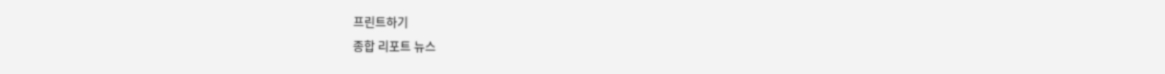프린트하기
종합 리포트 뉴스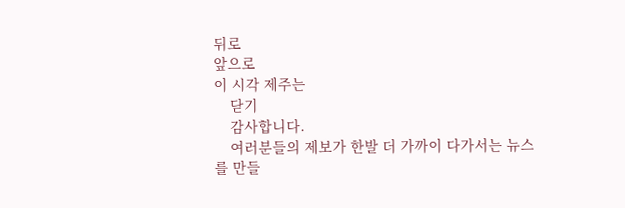뒤로
앞으로
이 시각 제주는
    닫기
    감사합니다.
    여러분들의 제보가 한발 더 가까이 다가서는 뉴스를 만들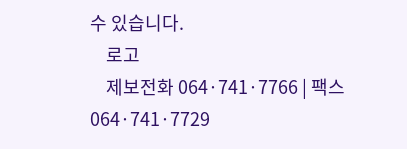수 있습니다.
    로고
    제보전화 064·741·7766 | 팩스 064·741·7729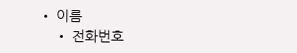• 이름
    • 전화번호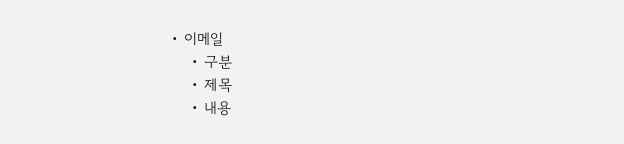• 이메일
    • 구분
    • 제목
    • 내용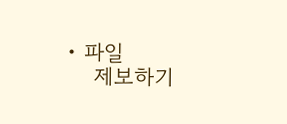• 파일
    제보하기